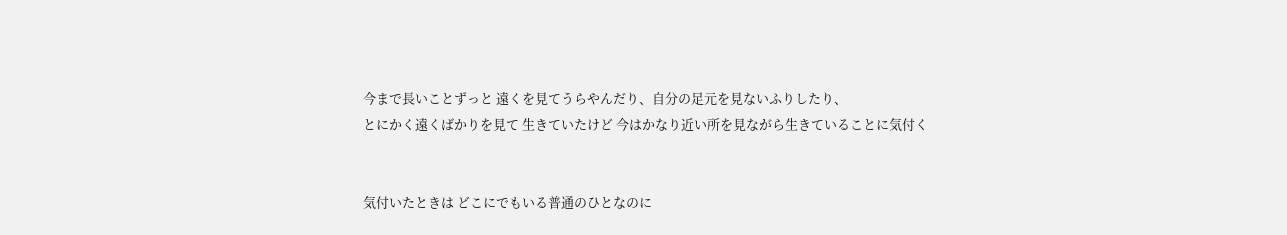今まで長いことずっと 遠くを見てうらやんだり、自分の足元を見ないふりしたり、
とにかく遠くばかりを見て 生きていたけど 今はかなり近い所を見ながら生きていることに気付く


気付いたときは どこにでもいる普通のひとなのに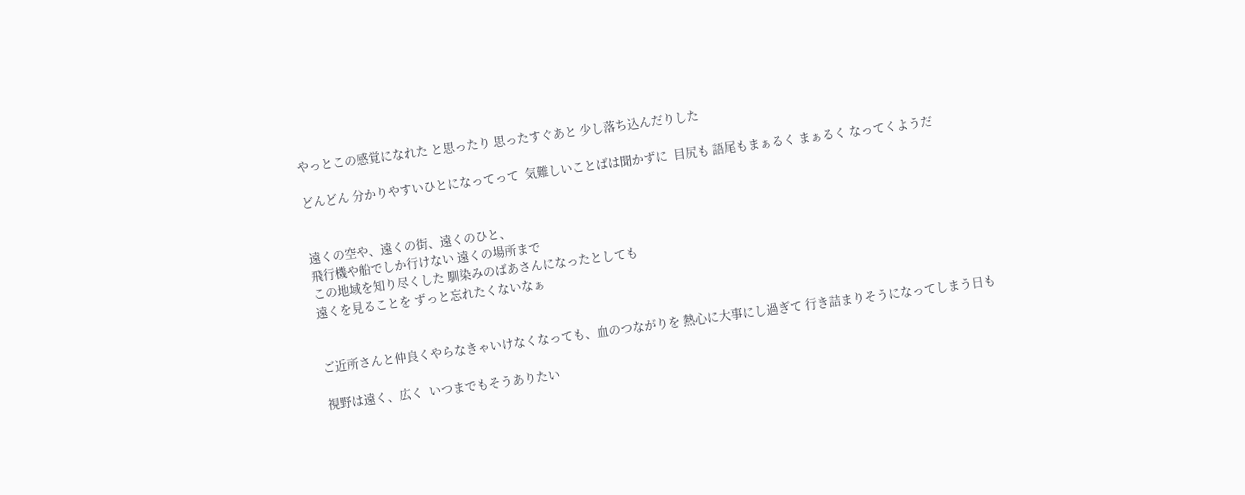やっとこの感覚になれた と思ったり 思ったすぐあと 少し落ち込んだりした

どんどん 分かりやすいひとになってって  気難しいことばは聞かずに  目尻も 語尾もまぁるく まぁるく なってくようだ


遠くの空や、遠くの街、遠くのひと、
飛行機や船でしか行けない 遠くの場所まで
この地域を知り尽くした 馴染みのばあさんになったとしても
遠くを見ることを ずっと忘れたくないなぁ


ご近所さんと仲良くやらなきゃいけなくなっても、血のつながりを 熱心に大事にし過ぎて 行き詰まりそうになってしまう日も

視野は遠く、広く  いつまでもそうありたい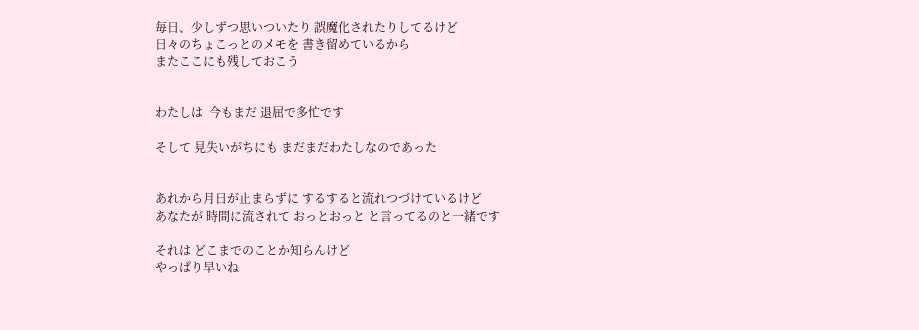毎日、少しずつ思いついたり 誤魔化されたりしてるけど
日々のちょこっとのメモを 書き留めているから
またここにも残しておこう


わたしは  今もまだ 退屈で多忙です

そして 見失いがちにも まだまだわたしなのであった


あれから月日が止まらずに するすると流れつづけているけど
あなたが 時間に流されて おっとおっと と言ってるのと一緒です

それは どこまでのことか知らんけど
やっぱり早いね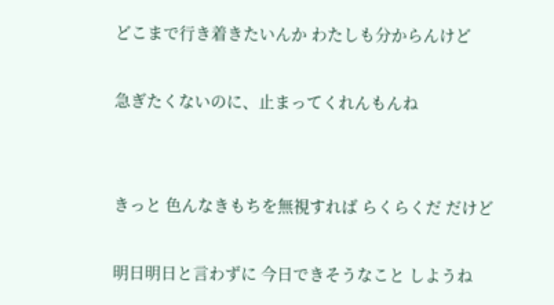どこまで行き着きたいんか わたしも分からんけど

急ぎたくないのに、止まってくれんもんね


きっと 色んなきもちを無視すれば らくらくだ だけど

明日明日と言わずに 今日できそうなこと しようね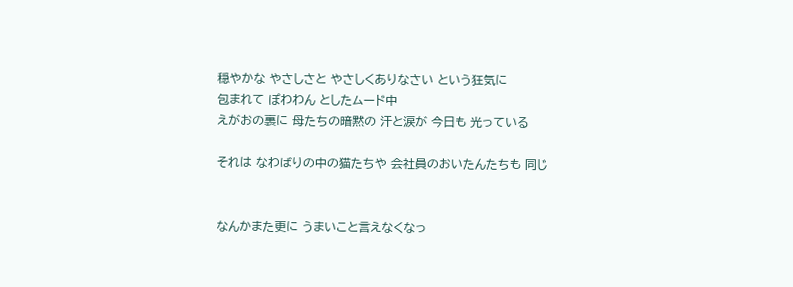穏やかな やさしさと やさしくありなさい という狂気に
包まれて ぽわわん としたムード中
えがおの裏に 母たちの暗黙の 汗と涙が 今日も 光っている

それは なわばりの中の猫たちや 会社員のおいたんたちも 同じ


なんかまた更に うまいこと言えなくなっ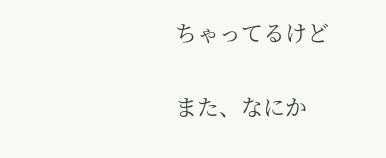ちゃってるけど

また、なにか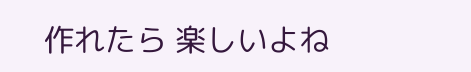作れたら 楽しいよね